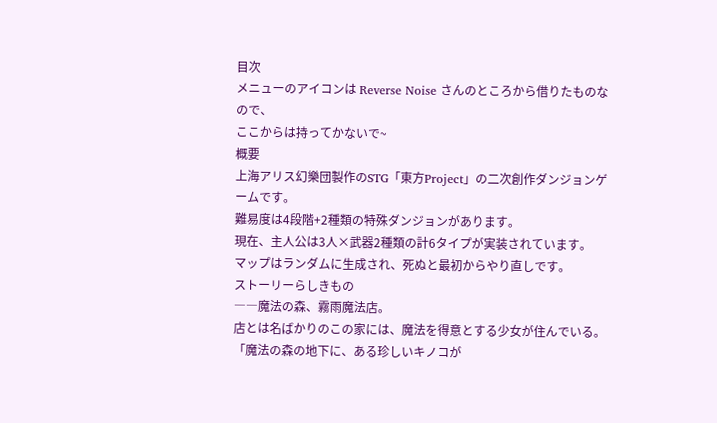目次
メニューのアイコンは Reverse Noise さんのところから借りたものなので、
ここからは持ってかないで~
概要
上海アリス幻樂団製作のSTG「東方Project」の二次創作ダンジョンゲームです。
難易度は4段階+2種類の特殊ダンジョンがあります。
現在、主人公は3人×武器2種類の計6タイプが実装されています。
マップはランダムに生成され、死ぬと最初からやり直しです。
ストーリーらしきもの
――魔法の森、霧雨魔法店。
店とは名ばかりのこの家には、魔法を得意とする少女が住んでいる。
「魔法の森の地下に、ある珍しいキノコが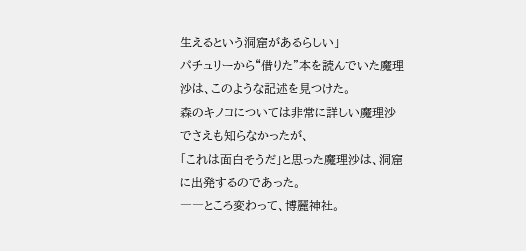生えるという洞窟があるらしい」
パチュリーから“借りた”本を読んでいた魔理沙は、このような記述を見つけた。
森のキノコについては非常に詳しい魔理沙でさえも知らなかったが、
「これは面白そうだ」と思った魔理沙は、洞窟に出発するのであった。
――ところ変わって、博麗神社。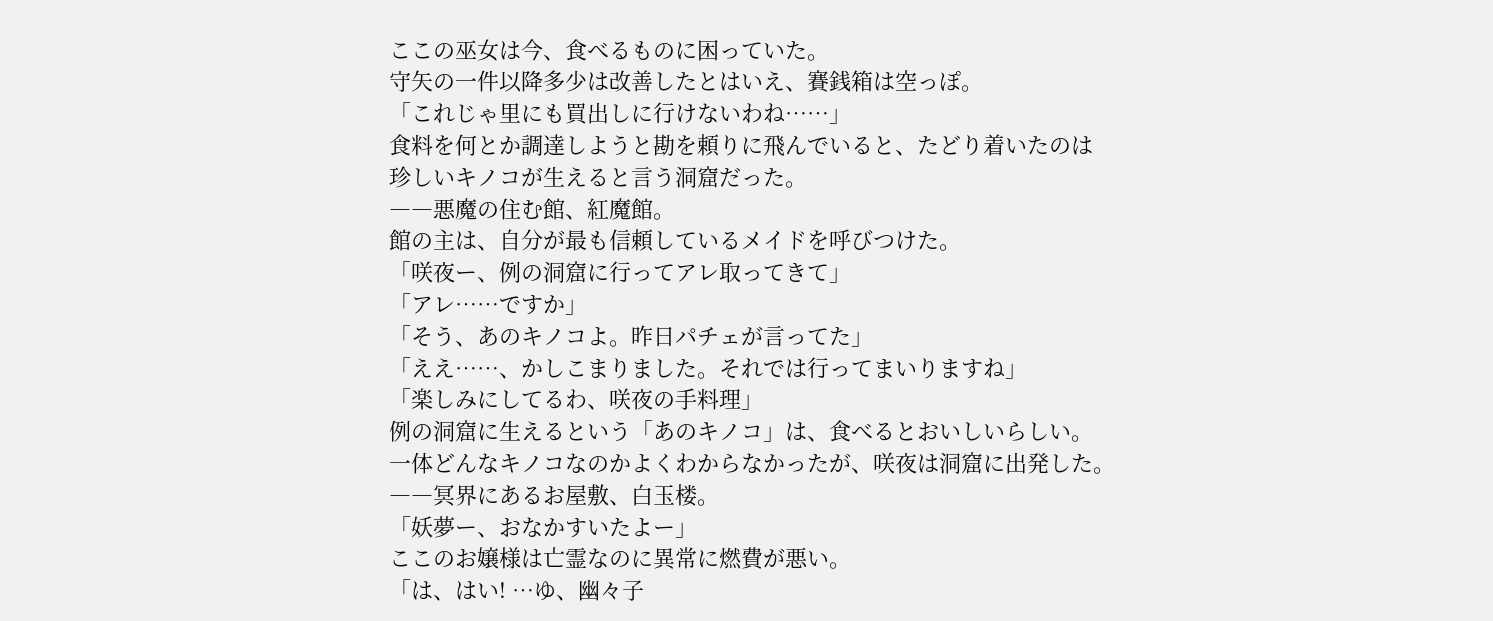ここの巫女は今、食べるものに困っていた。
守矢の一件以降多少は改善したとはいえ、賽銭箱は空っぽ。
「これじゃ里にも買出しに行けないわね……」
食料を何とか調達しようと勘を頼りに飛んでいると、たどり着いたのは
珍しいキノコが生えると言う洞窟だった。
――悪魔の住む館、紅魔館。
館の主は、自分が最も信頼しているメイドを呼びつけた。
「咲夜ー、例の洞窟に行ってアレ取ってきて」
「アレ……ですか」
「そう、あのキノコよ。昨日パチェが言ってた」
「ええ……、かしこまりました。それでは行ってまいりますね」
「楽しみにしてるわ、咲夜の手料理」
例の洞窟に生えるという「あのキノコ」は、食べるとおいしいらしい。
一体どんなキノコなのかよくわからなかったが、咲夜は洞窟に出発した。
――冥界にあるお屋敷、白玉楼。
「妖夢ー、おなかすいたよー」
ここのお嬢様は亡霊なのに異常に燃費が悪い。
「は、はい! …ゆ、幽々子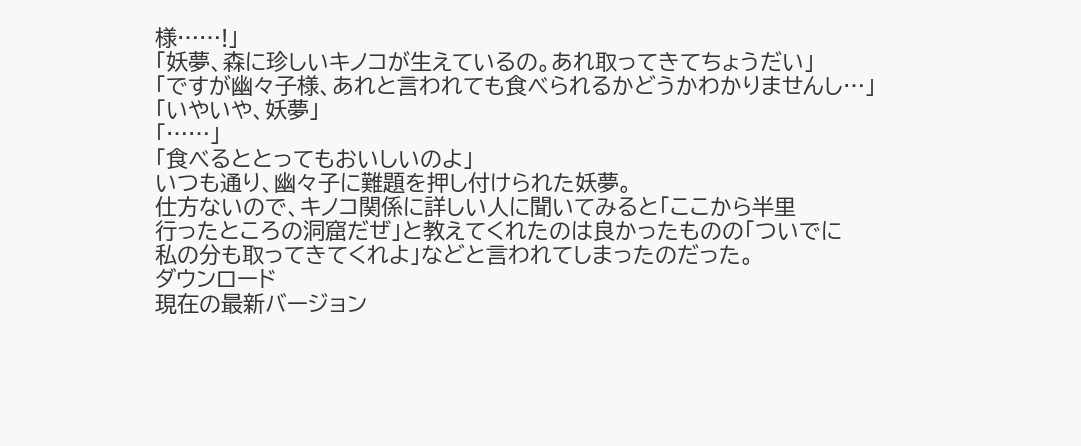様……!」
「妖夢、森に珍しいキノコが生えているの。あれ取ってきてちょうだい」
「ですが幽々子様、あれと言われても食べられるかどうかわかりませんし…」
「いやいや、妖夢」
「……」
「食べるととってもおいしいのよ」
いつも通り、幽々子に難題を押し付けられた妖夢。
仕方ないので、キノコ関係に詳しい人に聞いてみると「ここから半里
行ったところの洞窟だぜ」と教えてくれたのは良かったものの「ついでに
私の分も取ってきてくれよ」などと言われてしまったのだった。
ダウンロード
現在の最新バージョン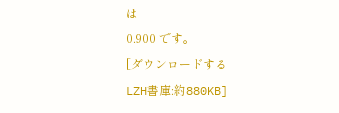は
0.900 です。
[ダウンロードする
LZH書庫:約880KB]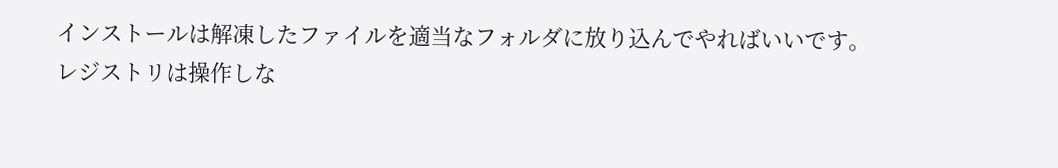インストールは解凍したファイルを適当なフォルダに放り込んでやればいいです。
レジストリは操作しな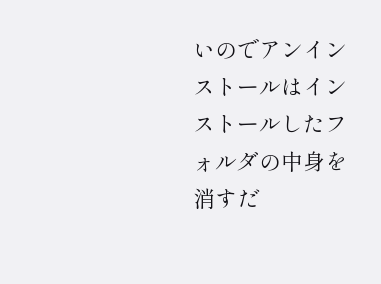いのでアンインストールはインストールしたフォルダの中身を
消すだ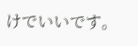けでいいです。